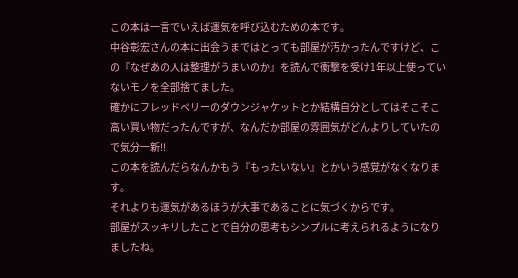この本は一言でいえば運気を呼び込むための本です。
中谷彰宏さんの本に出会うまではとっても部屋が汚かったんですけど、この『なぜあの人は整理がうまいのか』を読んで衝撃を受け1年以上使っていないモノを全部捨てました。
確かにフレッドペリーのダウンジャケットとか結構自分としてはそこそこ高い買い物だったんですが、なんだか部屋の雰囲気がどんよりしていたので気分一新!!
この本を読んだらなんかもう『もったいない』とかいう感覚がなくなります。
それよりも運気があるほうが大事であることに気づくからです。
部屋がスッキリしたことで自分の思考もシンプルに考えられるようになりましたね。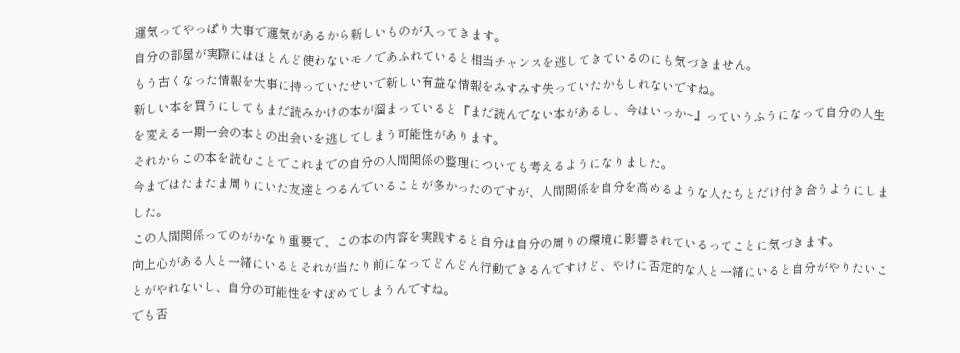運気ってやっぱり大事で運気があるから新しいものが入ってきます。
自分の部屋が実際にはほとんど使わないモノであふれていると相当チャンスを逃してきているのにも気づきません。
もう古くなった情報を大事に持っていたせいで新しい有益な情報をみすみす失っていたかもしれないですね。
新しい本を買うにしてもまだ読みかけの本が溜まっていると『まだ読んでない本があるし、今はいっか~』っていうふうになって自分の人生を変える一期一会の本との出会いを逃してしまう可能性があります。
それからこの本を読むことでこれまでの自分の人間関係の整理についても考えるようになりました。
今まではたまたま周りにいた友達とつるんでいることが多かったのですが、人間関係を自分を高めるような人たちとだけ付き合うようにしました。
この人間関係ってのがかなり重要で、この本の内容を実践すると自分は自分の周りの環境に影響されているってことに気づきます。
向上心がある人と一緒にいるとそれが当たり前になってどんどん行動できるんですけど、やけに否定的な人と一緒にいると自分がやりたいことがやれないし、自分の可能性をすぼめてしまうんですね。
でも否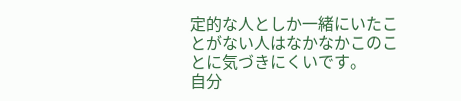定的な人としか一緒にいたことがない人はなかなかこのことに気づきにくいです。
自分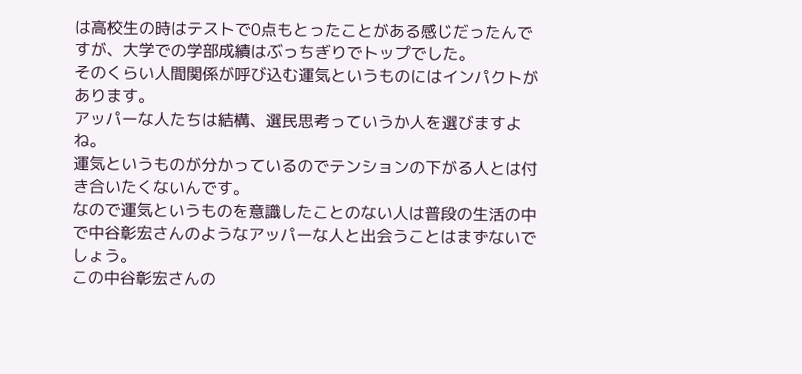は高校生の時はテストで0点もとったことがある感じだったんですが、大学での学部成績はぶっちぎりでトップでした。
そのくらい人間関係が呼び込む運気というものにはインパクトがあります。
アッパーな人たちは結構、選民思考っていうか人を選びますよね。
運気というものが分かっているのでテンションの下がる人とは付き合いたくないんです。
なので運気というものを意識したことのない人は普段の生活の中で中谷彰宏さんのようなアッパーな人と出会うことはまずないでしょう。
この中谷彰宏さんの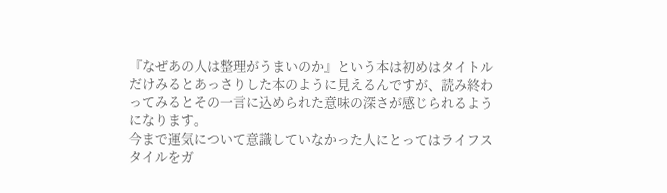『なぜあの人は整理がうまいのか』という本は初めはタイトルだけみるとあっさりした本のように見えるんですが、読み終わってみるとその一言に込められた意味の深さが感じられるようになります。
今まで運気について意識していなかった人にとってはライフスタイルをガ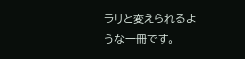ラリと変えられるような一冊です。